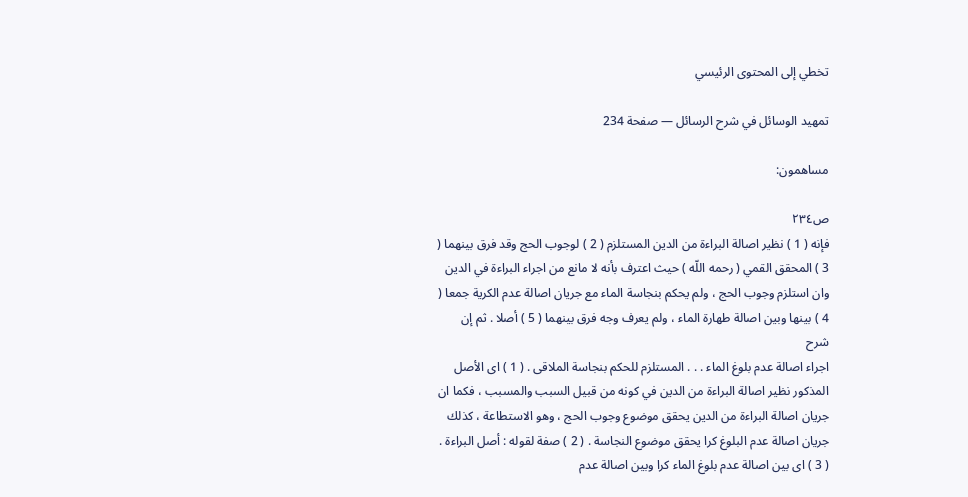تخطي إلى المحتوى الرئيسي

تمهيد الوسائل في شرح الرسائل — صفحة 234

مساهمون:

ص٢٣٤
فإنه ( 1 ) نظير اصالة البراءة من الدين المستلزم ( 2 ) لوجوب الحج وقد فرق بينهما ( 3 ) المحقق القمي ( رحمه اللّه ) حيث اعترف بأنه لا مانع من اجراء البراءة في الدين وان استلزم وجوب الحج ، ولم يحكم بنجاسة الماء مع جريان اصالة عدم الكرية جمعا ( 4 ) بينها وبين اصالة طهارة الماء ، ولم يعرف وجه فرق بينهما ( 5 ) أصلا . ثم إن
شرح
اجراء اصالة عدم بلوغ الماء . . . المستلزم للحكم بنجاسة الملاقى . ( 1 ) اى الأصل المذكور نظير اصالة البراءة من الدين في كونه من قبيل السبب والمسبب ، فكما ان جريان اصالة البراءة من الدين يحقق موضوع وجوب الحج ، وهو الاستطاعة ، كذلك جريان اصالة عدم البلوغ كرا يحقق موضوع النجاسة . ( 2 ) صفة لقوله : أصل البراءة . ( 3 ) اى بين اصالة عدم بلوغ الماء كرا وبين اصالة عدم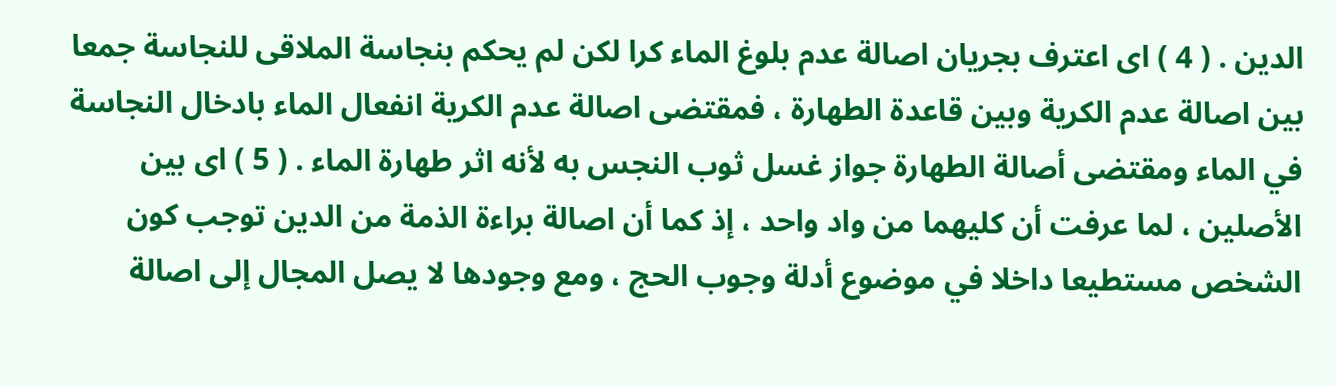الدين . ( 4 ) اى اعترف بجريان اصالة عدم بلوغ الماء كرا لكن لم يحكم بنجاسة الملاقى للنجاسة جمعا بين اصالة عدم الكرية وبين قاعدة الطهارة ، فمقتضى اصالة عدم الكرية انفعال الماء بادخال النجاسة في الماء ومقتضى أصالة الطهارة جواز غسل ثوب النجس به لأنه اثر طهارة الماء . ( 5 ) اى بين الأصلين ، لما عرفت أن كليهما من واد واحد ، إذ كما أن اصالة براءة الذمة من الدين توجب كون الشخص مستطيعا داخلا في موضوع أدلة وجوب الحج ، ومع وجودها لا يصل المجال إلى اصالة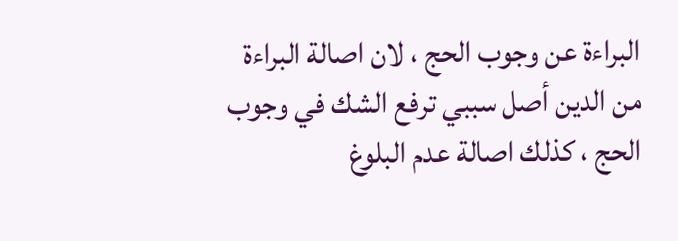البراءة عن وجوب الحج ، لان اصالة البراءة من الدين أصل سببي ترفع الشك في وجوب الحج ، كذلك اصالة عدم البلوغ